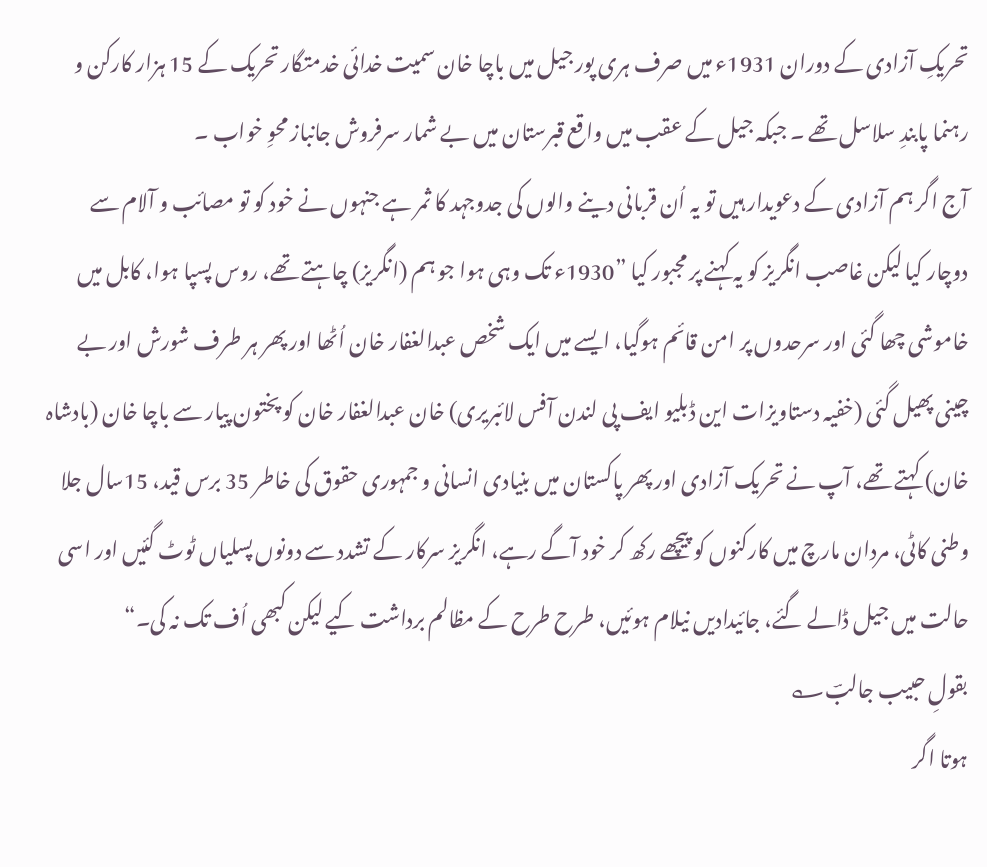تحریکِ آزادی کے دوران 1931ء میں صرف ہری پور جیل میں باچا خان سمیت خدائی خدمتگار تحریک کے 15 ہزار کارکن و رہنما پابندِ سلاسل تھے ۔ جبکہ جیل کے عقب میں واقع قبرستان میں بے شمار سرفروش جانباز محوِ خواب ۔
آج اگر ہم آزادی کے دعویدار ہیں تو یہ اُن قربانی دینے والوں کی جدوجہد کا ثمر ہے جنہوں نے خود کو تو مصائب و آلام سے دوچار کیا لیکن غاصب انگریز کو یہ کہنے پر مجبور کیا ”1930ء تک وہی ہوا جو ہم (انگریز) چاہتے تھے، روس پسپا ہوا، کابل میں خاموشی چھا گئی اور سرحدوں پر امن قائم ہوگیا، ایسے میں ایک شخص عبدالغفار خان اُٹھا اور پھر ہر طرف شورش اور بے چینی پھیل گئی (خفیہ دستاویزات این ڈبلیو ایف پی لندن آفس لائبریری) خان عبدالغفار خان کو پختون پیار سے باچا خان (بادشاہ خان) کہتے تھے، آپ نے تحریک آزادی اور پھر پاکستان میں بنیادی انسانی و جمہوری حقوق کی خاطر 35 برس قید، 15سال جلا وطنی کاٹی، مردان مارچ میں کارکنوں کو پیچھے رکھ کر خود آگے رہے، انگریز سرکار کے تشدد سے دونوں پسلیاں ٹوٹ گئیں اور اسی حالت میں جیل ڈالے گئے، جائیدادیں نیلام ہوئیں، طرح طرح کے مظالم برداشت کیے لیکن کبھی اُف تک نہ کی۔“
بقولِ حبیب جالبؔ؎
ہوتا اگر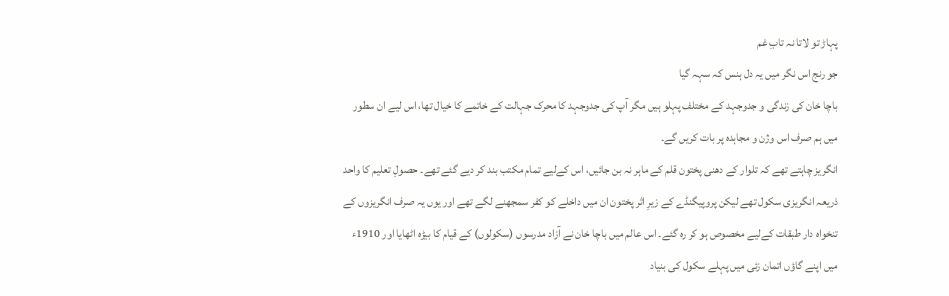پہاڑ تو لاتا نہ تابِ غم
جو رنج اس نگر میں یہ دل ہنس کہ سہہ گیا
باچا خان کی زندگی و جدوجہد کے مختلف پہلو ہیں مگر آپ کی جدوجہد کا محرک جہالت کے خاتمے کا خیال تھا، اس لیے ان سطور میں ہم صرف اس وژن و مجاہدہ پر بات کریں گے۔
انگریز چاہتے تھے کہ تلوار کے دھنی پختون قلم کے ماہر نہ بن جائیں، اس کےلیے تمام مکتب بند کر دیے گئے تھے۔ حصولِ تعلیم کا واحد ذریعہ انگریزی سکول تھے لیکن پروپیگنڈے کے زیرِ اثر پختون ان میں داخلے کو کفر سمجھنے لگے تھے اور یوں یہ صرف انگریزوں کے تنخواہ دار طبقات کےلیے مخصوص ہو کر رہ گئے۔ اس عالم میں باچا خان نے آزاد مدرسوں (سکولوں) کے قیام کا بیڑہ اٹھایا اور 1910ء میں اپنے گاؤں اتمان زئی میں پہلے سکول کی بنیاد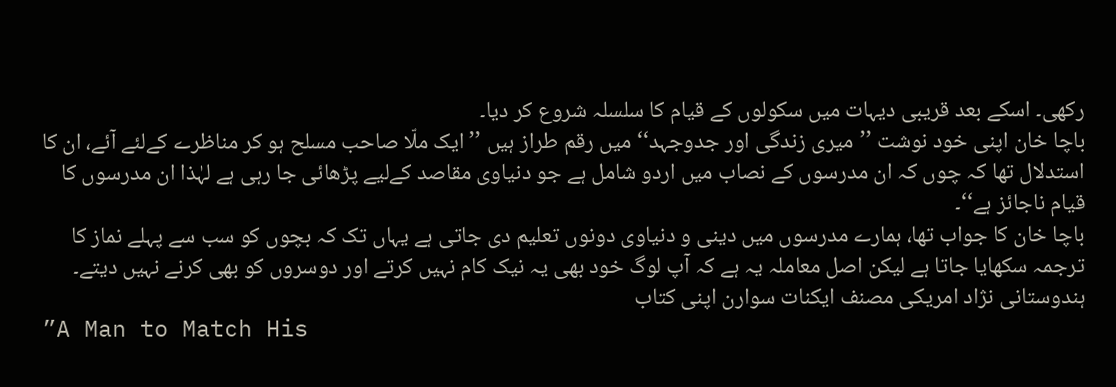رکھی۔ اسکے بعد قریبی دیہات میں سکولوں کے قیام کا سلسلہ شروع کر دیا۔
باچا خان اپنی خود نوشت ’’میری زندگی اور جدوجہد‘‘ میں رقم طراز ہیں ’’ایک ملّا صاحب مسلح ہو کر مناظرے کےلئے آئے، ان کا استدلال تھا کہ چوں کہ ان مدرسوں کے نصاب میں اردو شامل ہے جو دنیاوی مقاصد کےلیے پڑھائی جا رہی ہے لہٰذا ان مدرسوں کا قیام ناجائز ہے‘‘۔
باچا خان کا جواب تھا، ہمارے مدرسوں میں دینی و دنیاوی دونوں تعلیم دی جاتی ہے یہاں تک کہ بچوں کو سب سے پہلے نماز کا ترجمہ سکھایا جاتا ہے لیکن اصل معاملہ یہ ہے کہ آپ لوگ خود بھی یہ نیک کام نہیں کرتے اور دوسروں کو بھی کرنے نہیں دیتے۔
ہندوستانی نژاد امریکی مصنف ایکنات سوارن اپنی کتاب
”A Man to Match His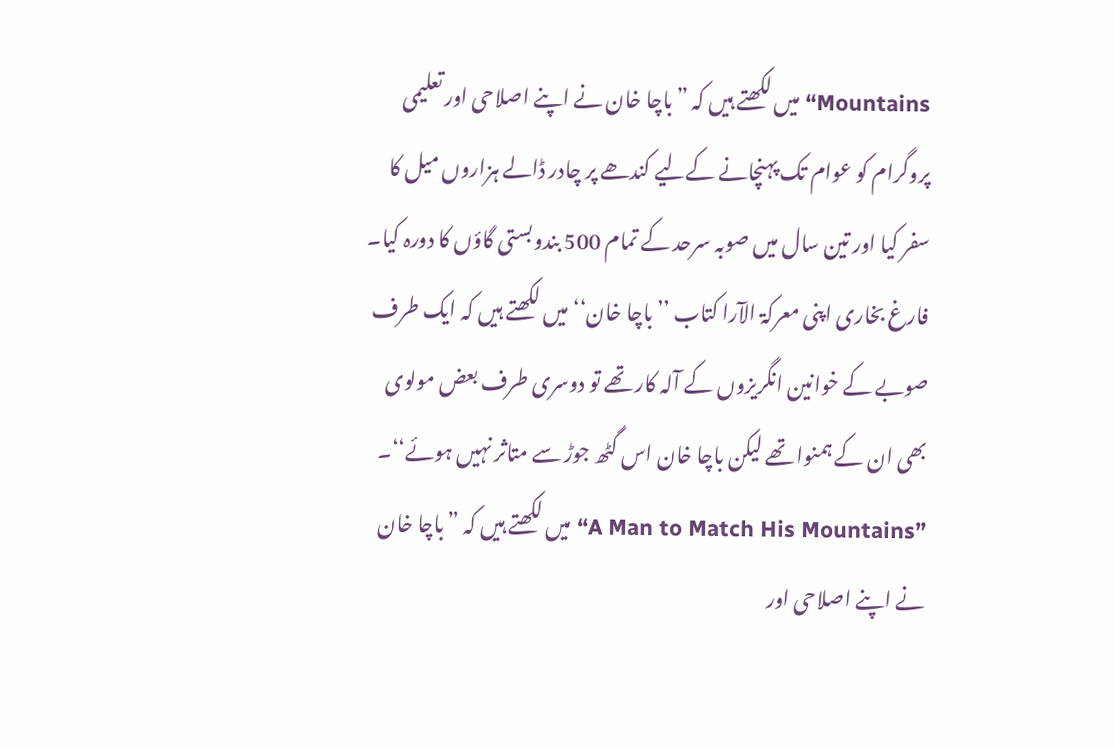Mountains“ میں لکھتے ہیں کہ ”باچا خان نے اپنے اصلاحی اور تعلیمی پروگرام کو عوام تک پہنچانے کےلیے کندھے پر چادر ڈالے ہزاروں میل کا سفر کیا اور تین سال میں صوبہ سرحد کے تمام 500 بندوبستی گاؤں کا دورہ کیا۔ فارغ بخاری اپنی معرکۃ الآرا کتاب ’’باچا خان‘‘ میں لکھتے ہیں کہ ایک طرف صوبے کے خوانین انگریزوں کے آلہ کار تھے تو دوسری طرف بعض مولوی بھی ان کے ہمنوا تھے لیکن باچا خان اس گٹھ جوڑ سے متاثر نہیں ہوئے‘‘۔
”A Man to Match His Mountains“ میں لکھتے ہیں کہ ”باچا خان نے اپنے اصلاحی اور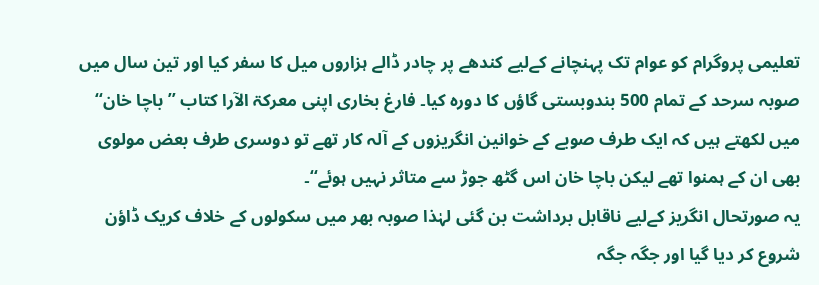تعلیمی پروگرام کو عوام تک پہنچانے کےلیے کندھے پر چادر ڈالے ہزاروں میل کا سفر کیا اور تین سال میں صوبہ سرحد کے تمام 500 بندوبستی گاؤں کا دورہ کیا۔ فارغ بخاری اپنی معرکۃ الآرا کتاب ’’باچا خان‘‘ میں لکھتے ہیں کہ ایک طرف صوبے کے خوانین انگریزوں کے آلہ کار تھے تو دوسری طرف بعض مولوی بھی ان کے ہمنوا تھے لیکن باچا خان اس گٹھ جوڑ سے متاثر نہیں ہوئے‘‘۔
یہ صورتحال انگریز کےلیے ناقابل برداشت بن گئی لہٰذا صوبہ بھر میں سکولوں کے خلاف کریک ڈاؤن شروع کر دیا گیا اور جگہ جگہ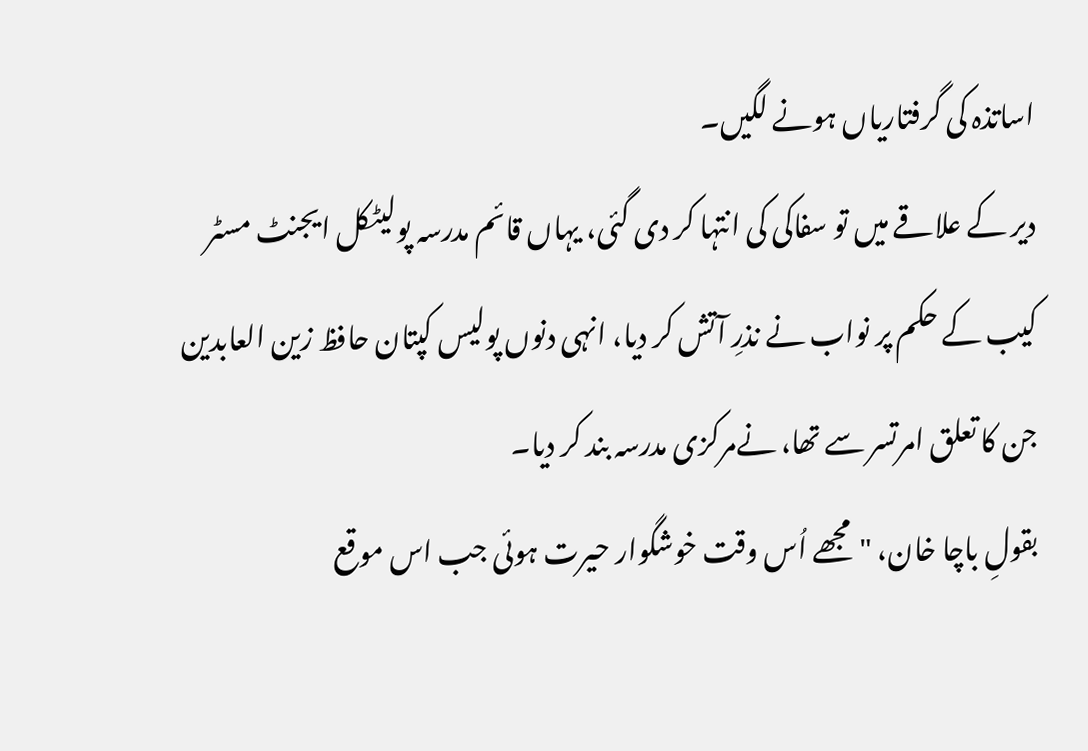اساتذہ کی گرفتاریاں ہونے لگیں۔
دیر کے علاقے میں تو سفاکی کی انتہا کر دی گئی، یہاں قائم مدرسہ پولیٹکل ایجنٹ مسٹر کیب کے حکم پر نواب نے نذرِ آتش کر دیا، انہی دنوں پولیس کپتان حافظ زین العابدین جن کا تعلق امرتسر سے تھا، نےمرکزی مدرسہ بند کر دیا۔
بقولِ باچا خان، "مجھے اُس وقت خوشگوار حیرت ہوئی جب اس موقع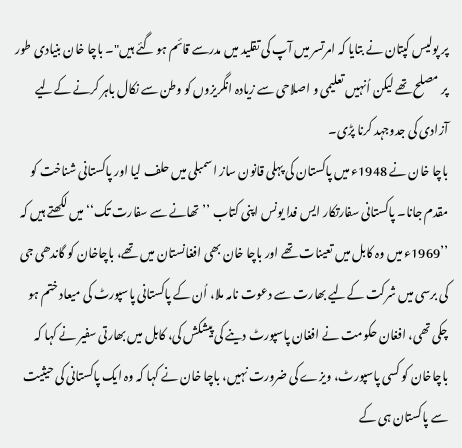پر پولیس کپتان نے بتایا کہ امرتسر میں آپ کی تقلید میں مدرسے قائم ہو گئے ہیں"۔ باچا خان بنیادی طور پر مصلح تھے لیکن اُنہیں تعلیمی و اصلاحی سے زیادہ انگریزوں کو وطن سے نکال باہر کرنے کےلیے آزادی کی جدوجہد کرنا پڑی۔
باچا خان نے 1948ء میں پاکستان کی پہلی قانون ساز اسمبلی میں حلف لیا اور پاکستانی شناخت کو مقدم جانا۔ پاکستانی سفارتکار ایس فدا یونس اپنی کتاب ’’تھانے سے سفارت تک‘‘ میں لکھتے ہیں کہ ’’1969ء میں وہ کابل میں تعینات تھے اور باچا خان بھی افغانستان میں تھے، باچاخان کو گاندھی جی کی برسی میں شرکت کےلیے بھارت سے دعوت نامہ ملا، اُن کے پاکستانی پاسپورٹ کی میعاد ختم ہو چکی تھی، افغان حکومت نے افغان پاسپورٹ دینے کی پیشکش کی، کابل میں بھارتی سفیر نے کہا کہ باچاخان کو کسی پاسپورٹ، ویزے کی ضرورت نہیں، باچا خان نے کہا کہ وہ ایک پاکستانی کی حیثیت سے پاکستان ہی کے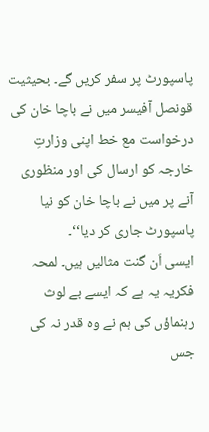پاسپورٹ پر سفر کریں گے۔ بحیثیت قونصل آفیسر میں نے باچا خان کی درخواست مع خط اپنی وزارتِ خارجہ کو ارسال کی اور منظوری آنے پر میں نے باچا خان کو نیا پاسپورٹ جاری کر دیا‘‘۔
ایسی اَن گنت مثالیں ہیں۔ لمحہ فکریہ یہ ہے کہ ایسے بے لوث رہنماؤں کی ہم نے وہ قدر نہ کی جس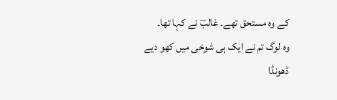کے وہ مستحق تھے۔ غالبؔ نے کہا تھا۔
وہ لوگ تم نے ایک ہی شوخی میں کھو دیے
ڈھونڈا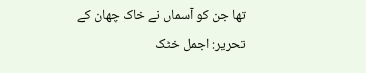تھا جن کو آسماں نے خاک چھان کے
تحریر: اجمل خٹک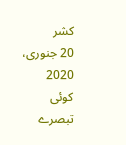کشر
20 جنوری، 2020
کوئی تبصرے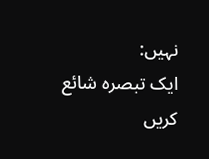نہیں:
ایک تبصرہ شائع کریں